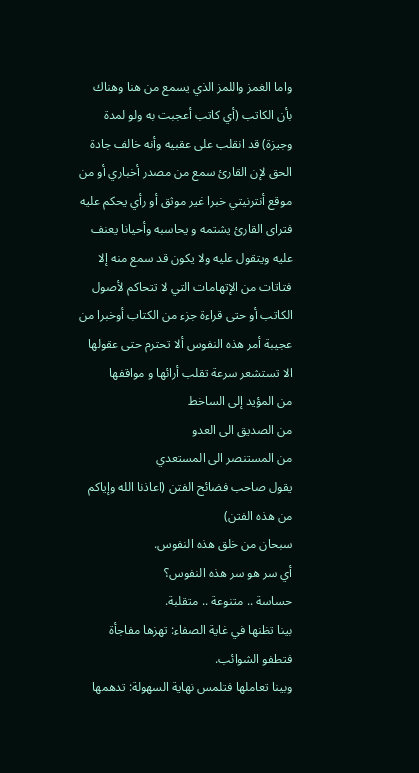واما الغمز واللمز الذي يسمع من هنا وهناك بأن الكاتب (أي كاتب أعجبت به ولو لمدة وجيزة) قد انقلب على عقبيه وأنه خالف جادة الحق لإن القارئ سمع من مصدر أخباري أو من موقع أنترنيتي خبرا غير موثق أو رأي يحكم عليه فتراى القارئ يشتمه و يحاسبه وأحيانا يعنف عليه ويتقول عليه ولا يكون قد سمع منه إلا فتاتات من الإتهامات التي لا تتحاكم لأصول الكاتب أو حتى قراءة جزء من الكتاب أوخبرا من
عجيبة أمر هذه النفوس ألا تحترم حتى عقولها الا تستشعر سرعة تقلب أرائها و مواقفها
من المؤيد إلى الساخط
من الصديق الى العدو
من المستنصر الى المستعدي
يقول صاحب فضائح الفتن (اعاذنا الله وإياكم من هذه الفتن)
سبحان من خلق هذه النفوس.
أي سر هو سر هذه النفوس؟
حساسة .. متنوعة .. متقلبة.
بينا تظنها في غاية الصفاء: تهزها مفاجأة فتطفو الشوائب.
وبينا تعاملها فتلمس نهاية السهولة: تدهمها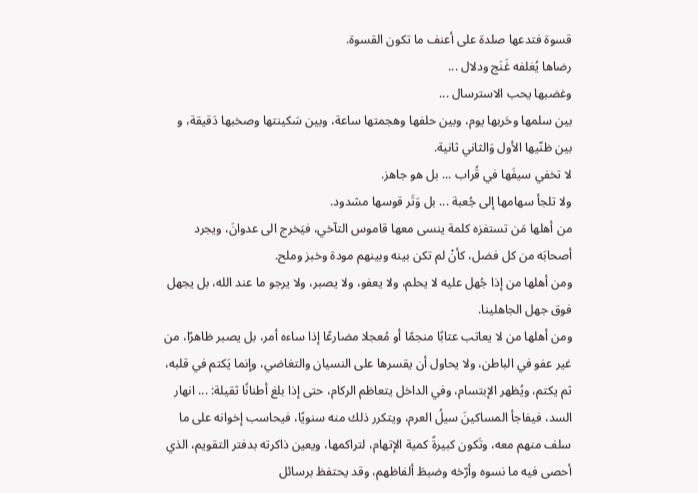قسوة فتدعها صلدة على أعنف ما تكون القسوة.
رضاها يُغلفه غَنَج ودلال ...
وغضبها يحب الاسترسال ...
بين سلمها وحَربها يوم، وبين حلفها وهجمتها ساعة، وبين سَكينتها وصخبها دَقيقة، و بين ظنّيها الأول وَالثاني ثانية.
لا تخفي سيفَها في قُراب ... بل هو جاهز.
ولا تلجأ سهامها إلى جُعبة ... بل وَتَر قوسها مشدود.
من أهلها مَن تستفزه كلمة ينسى معها قاموس التآخي، فيَخرج الى عدوانَ، ويجرد أصحابَه من كل فضل، كأنْ لم تكن بينه وبينهم مودة وخبز وملح.
ومن أهلها من إذا جُهل عليه لا يحلم، ولا يعفو، ولا يصبر، ولا يرجو ما عند الله، بل يجهل فوق جهل الجاهلينا.
ومن أهلها من لا يعاتب عتابًا منجمًا أو مُعجلا مضارعًا إذا ساءه أمر، بل يصبر ظاهرًا، من غير عفو في الباطن، ولا يحاول أن يقسرها على النسيان والتغاضي، وإنما يَكتم في قلبه، ثم يكتم، ويُظهر الإبتسام، وفي الداخل يتعاظم الركام، حتى إذا بلغ أطنانًا ثقيلة: ... انهار السد، فيفاجأ المساكينَ سيلُ العرم، ويتكرر ذلك منه سنويًا، فيحاسب إخوانه على ما سلف منهم معه، وتَكون كبيرةً كمية الإتهام، لتراكمها، ويعين ذاكرته بدفتر التقويم، الذي أحصى فيه ما نسوه وأرّخه وضبطَ ألفاظهم، وقد يحتفظ برسائل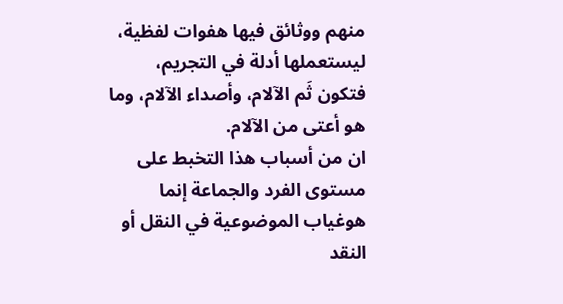منهم ووثائق فيها هفوات لفظية، ليستعملها أدلة في التجريم، فتكون ثَم الآلام، وأصداء الآلام، وما هو أعتى من الآلام.
ان من أسباب هذا التخبط على مستوى الفرد والجماعة إنما هوغياب الموضوعية في النقل أو النقد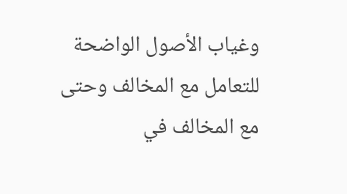وغياب الأصول الواضحة للتعامل مع المخالف وحتى مع المخالف في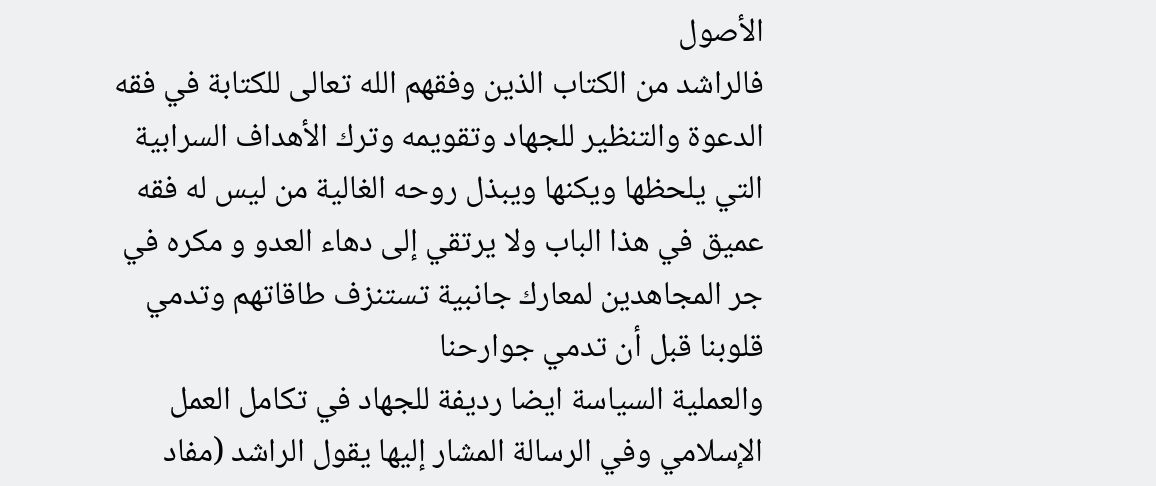الأصول
فالراشد من الكتاب الذين وفقهم الله تعالى للكتابة في فقه الدعوة والتنظير للجهاد وتقويمه وترك الأهداف السرابية التي يلحظها ويكنها ويبذل روحه الغالية من ليس له فقه عميق في هذا الباب ولا يرتقي إلى دهاء العدو و مكره في جر المجاهدين لمعارك جانبية تستنزف طاقاتهم وتدمي قلوبنا قبل أن تدمي جوارحنا
والعملية السياسة ايضا رديفة للجهاد في تكامل العمل الإسلامي وفي الرسالة المشار إليها يقول الراشد (مفاد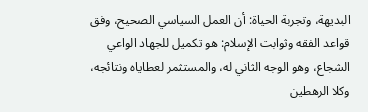البديهة، وتجربة الحياة: أن العمل السياسي الصحيح، وفق قواعد الفقه وثوابت الإسلام: هو تكميل للجهاد الواعي الشجاع، وهو الوجه الثاني له، والمستثمر لعطاياه ونتائجه، وكلا الرهطين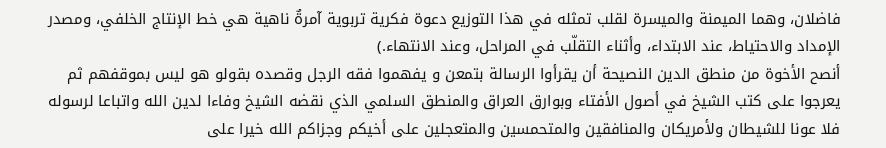فاضلان، وهما الميمنة والميسرة لقلب تمثله في هذا التوزيع دعوة فكرية تربوية آمرةٌ ناهية هي خط الإنتاج الخلفي، ومصدر الإمداد والاحتياط، عند الابتداء، وأثناء التقلّب في المراحل، وعند الانتهاء.)
أنصح الأخوة من منطق الدين النصيحة أن يقرأوا الرسالة بتمعن و يفهموا فقه الرجل وقصده بقولو هو ليس بموقفهم ثم يعرجوا على كتب الشيخ في أصول الأفتاء وبوارق العراق والمنطق السلمي الذي نقضه الشيخ وفاءا لدين الله واتباعا لرسوله فلا عونا للشيطان ولأمريكان والمنافقين والمتحمسين والمتعجلين على أخيكم وجزاكم الله خيرا على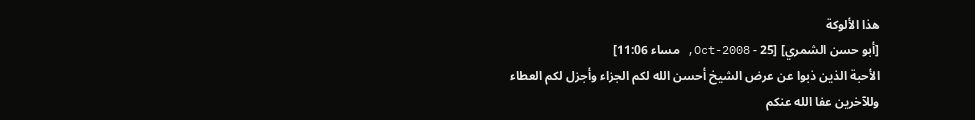هذا الألوكة
[أبو حسن الشمري] [25 - Oct-2008, مساء 11:06]
الأحبة الذين ذبوا عن عرض الشيخ أحسن الله لكم الجزاء وأجزل لكم العطاء
وللآخرين عفا الله عنكم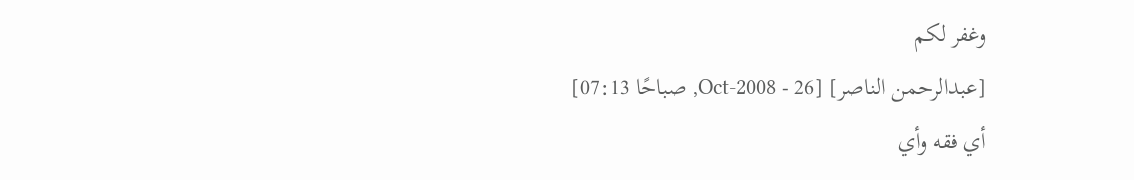وغفر لكم
[عبدالرحمن الناصر] [26 - Oct-2008, صباحًا 07:13]
أي فقه وأي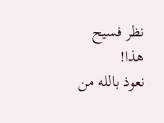نظر فسيح هذا!
نعوذ بالله من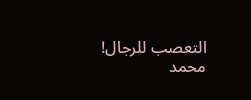التعصب للرجال!
محمد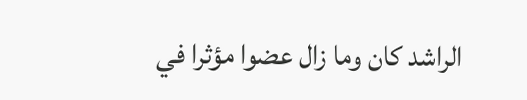الراشد كان وما زال عضوا مؤثرا في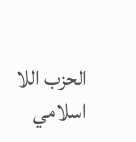الحزب اللا اسلامي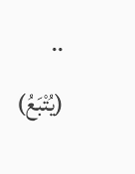..
(يُتْبَعُ)